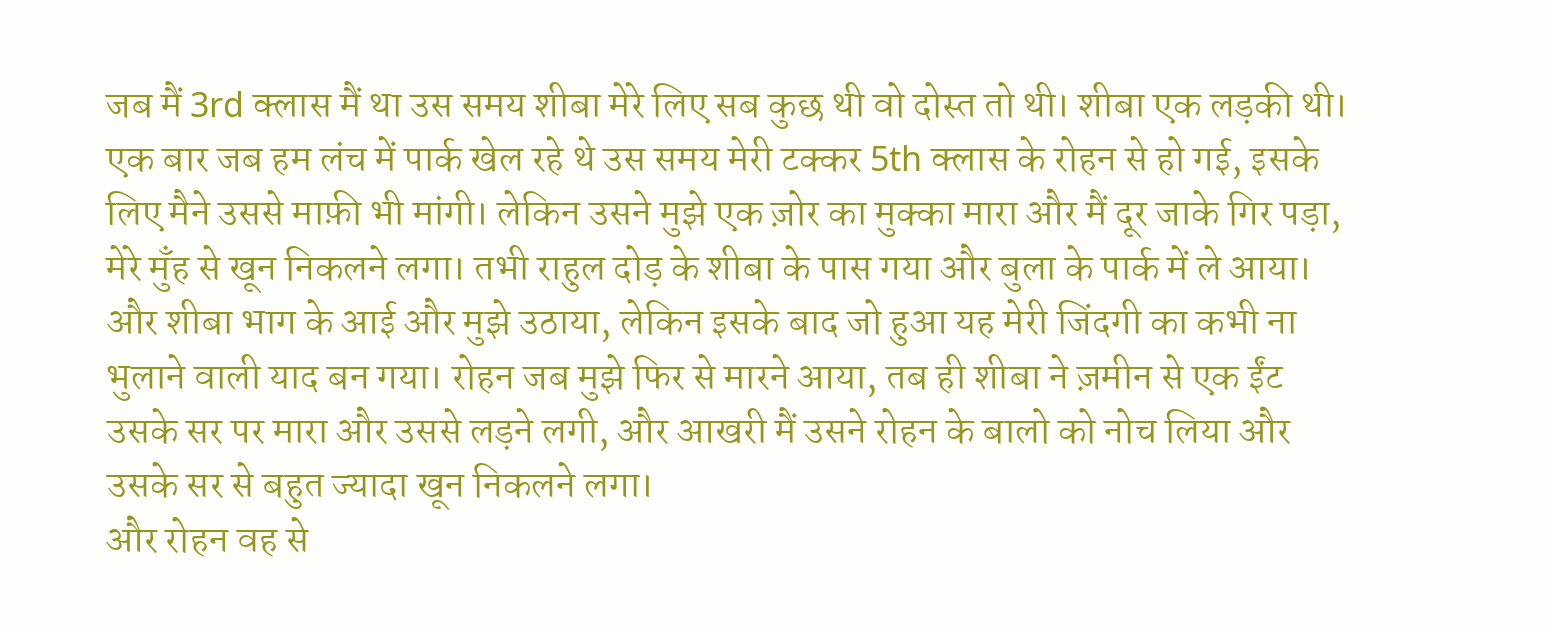जब मैं 3rd क्लास मैं था उस समय शीबा मेरे लिए सब कुछ थी वो दोस्त तो थी। शीबा एक लड़की थी। एक बार जब हम लंच में पार्क खेल रहे थे उस समय मेरी टक्कर 5th क्लास के रोहन से हो गई, इसके लिए मैने उससे माफ़ी भी मांगी। लेकिन उसने मुझे एक ज़ोर का मुक्का मारा और मैं दूर जाके गिर पड़ा, मेरे मुँह से खून निकलने लगा। तभी राहुल दोड़ के शीबा के पास गया और बुला के पार्क में ले आया। और शीबा भाग के आई और मुझे उठाया, लेकिन इसके बाद जो हुआ यह मेरी जिंदगी का कभी ना भुलाने वाली याद बन गया। रोहन जब मुझे फिर से मारने आया, तब ही शीबा ने ज़मीन से एक ईंट उसके सर पर मारा और उससे लड़ने लगी, और आखरी मैं उसने रोहन के बालो को नोच लिया और उसके सर से बहुत ज्यादा खून निकलने लगा।
और रोहन वह से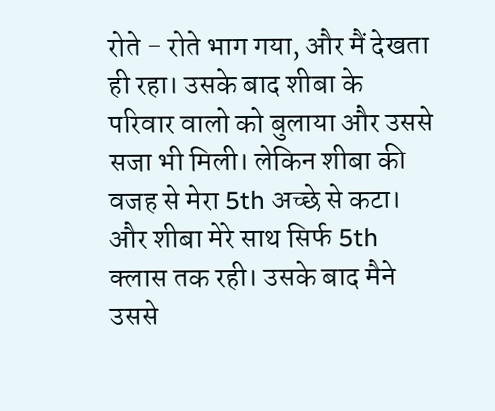रोते - रोते भाग गया, और मैं देखता ही रहा। उसके बाद शीबा के परिवार वालो को बुलाया और उससे सजा भी मिली। लेकिन शीबा की वजह से मेरा 5th अच्छे से कटा। और शीबा मेरे साथ सिर्फ 5th क्लास तक रही। उसके बाद मैने उससे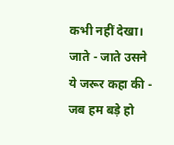कभी नहीं देखा। जाते - जाते उसने ये जरूर कहा की - जब हम बड़े हो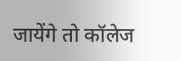जायेंगे तो कॉलेज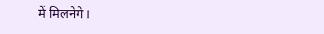में मिलनेगे।